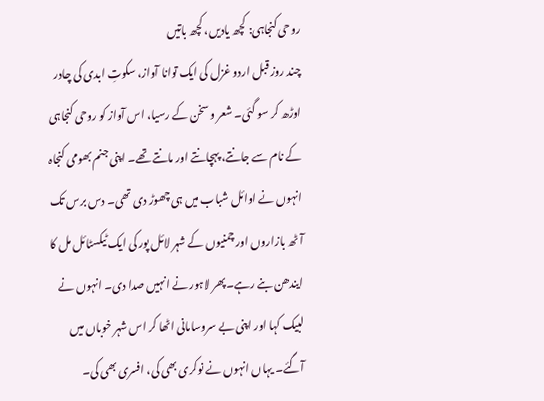روحی کنجاہی: کچھ یادیں، کچھ باتیں
چند روز قبل اردو غزل کی ایک توانا آواز، سکوتِ ابدی کی چادر اوڑھ کر سو گئی۔ شعر و سخن کے رسیا، اس آواز کو روحی کنجاہی کے نام سے جانتے، پہچانتے اور مانتے تھے۔ اپنی جنم بھومی کنجاہ انہوں نے اوائل شباب میں ہی چھوڑ دی تھی۔ دس برس تک آٹھ بازاروں اور چمنیوں کے شہر لائل پور کی ایک ٹیکسٹائل مل کا ایندھن بنے رہے۔پھر لاہور نے انہیں صدا دی۔ انہوں نے لبیک کہا اور اپنی بے سروسامانی اٹھا کر اس شہر خوباں میں آگئے۔ یہاں انہوں نے نوکری بھی کی، افسری بھی کی۔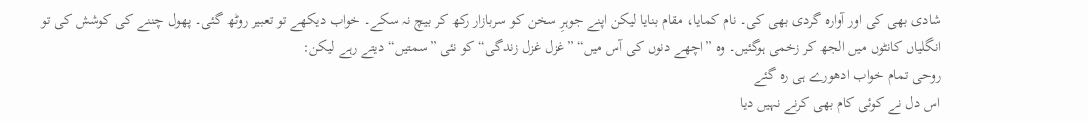شادی بھی کی اور آوارہ گردی بھی کی۔ نام کمایا، مقام بنایا لیکن اپنے جوہرِ سخن کو سربازار رکھ کر بیچ نہ سکے۔ خواب دیکھے تو تعبیر روٹھ گئی۔ پھول چننے کی کوشش کی تو انگلیاں کانٹوں میں الجھ کر زخمی ہوگئیں۔ وہ ”اچھے دنوں کی آس میں“ ”غزل غزل زندگی“ کو نئی ”سمتیں“ دیتے رہے لیکن:
روحی تمام خواب ادھورے ہی رہ گئے
اس دل نے کوئی کام بھی کرنے نہیں دیا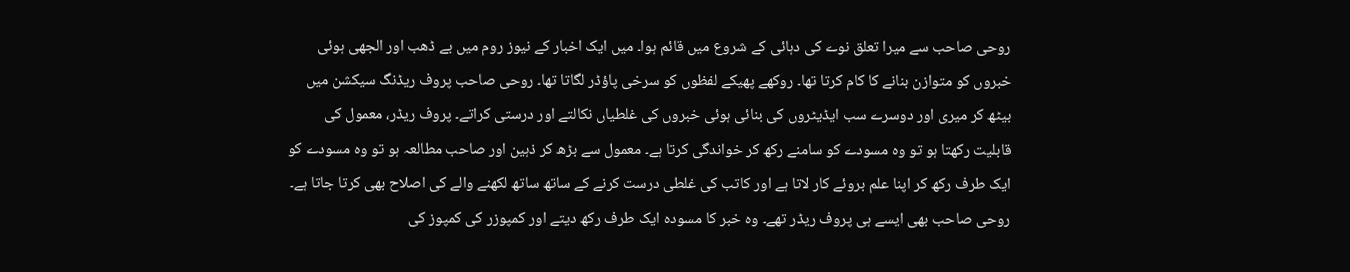روحی صاحب سے میرا تعلق نوے کی دہائی کے شروع میں قائم ہوا۔ میں ایک اخبار کے نیوز روم میں بے ڈھب اور الجھی ہوئی خبروں کو متوازن بنانے کا کام کرتا تھا۔ روکھے پھیکے لفظوں کو سرخی پاؤڈر لگاتا تھا۔ روحی صاحب پروف ریڈنگ سیکشن میں بیٹھ کر میری اور دوسرے سب ایڈیٹروں کی بنائی ہوئی خبروں کی غلطیاں نکالتے اور درستی کراتے۔ پروف ریڈر، معمول کی قابلیت رکھتا ہو تو وہ مسودے کو سامنے رکھ کر خواندگی کرتا ہے۔ معمول سے بڑھ کر ذہین اور صاحب مطالعہ ہو تو وہ مسودے کو ایک طرف رکھ کر اپنا علم بروئے کار لاتا ہے اور کاتب کی غلطی درست کرنے کے ساتھ ساتھ لکھنے والے کی اصلاح بھی کرتا جاتا ہے۔ روحی صاحب بھی ایسے ہی پروف ریڈر تھے۔ وہ خبر کا مسودہ ایک طرف رکھ دیتے اور کمپوزر کی کمپوز کی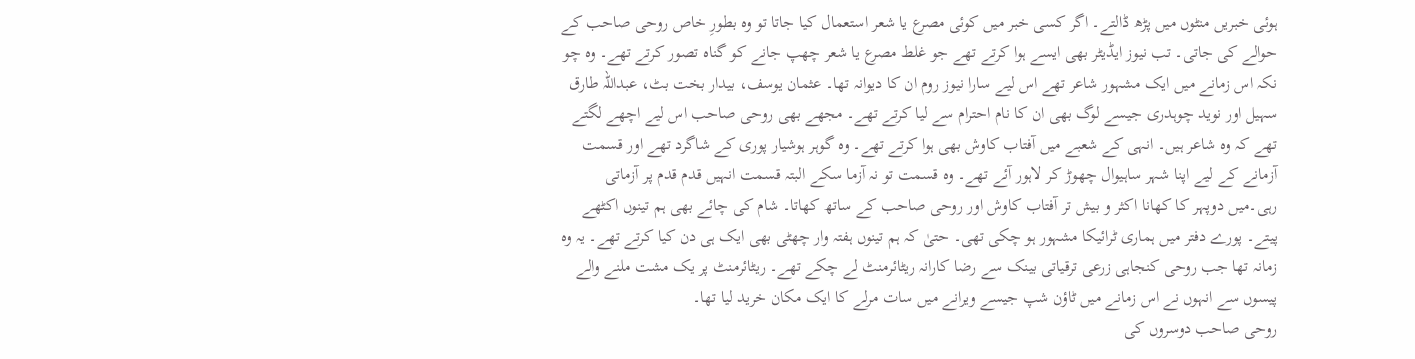ہوئی خبریں منٹوں میں پڑھ ڈالتے۔ اگر کسی خبر میں کوئی مصرع یا شعر استعمال کیا جاتا تو وہ بطورِ خاص روحی صاحب کے حوالے کی جاتی۔ تب نیوز ایڈیٹر بھی ایسے ہوا کرتے تھے جو غلط مصرع یا شعر چھپ جانے کو گناہ تصور کرتے تھے۔ وہ چو نکہ اس زمانے میں ایک مشہور شاعر تھے اس لیے سارا نیوز روم ان کا دیوانہ تھا۔ عثمان یوسف، بیدار بخت بٹ، عبداللہ طارق سہیل اور نوید چوہدری جیسے لوگ بھی ان کا نام احترام سے لیا کرتے تھے۔ مجھے بھی روحی صاحب اس لیے اچھے لگتے تھے کہ وہ شاعر ہیں۔ انہی کے شعبے میں آفتاب کاوش بھی ہوا کرتے تھے۔ وہ گوہر ہوشیار پوری کے شاگرد تھے اور قسمت آزمانے کے لیے اپنا شہر ساہیوال چھوڑ کر لاہور آئے تھے۔ وہ قسمت تو نہ آزما سکے البتہ قسمت انہیں قدم قدم پر آزماتی رہی۔میں دوپہر کا کھانا اکثر و بیش تر آفتاب کاوش اور روحی صاحب کے ساتھ کھاتا۔ شام کی چائے بھی ہم تینوں اکٹھے پیتے۔ پورے دفتر میں ہماری ٹرائیکا مشہور ہو چکی تھی۔ حتیٰ کہ ہم تینوں ہفتہ وار چھٹی بھی ایک ہی دن کیا کرتے تھے۔ یہ وہ زمانہ تھا جب روحی کنجاہی زرعی ترقیاتی بینک سے رضا کارانہ ریٹائرمنٹ لے چکے تھے۔ ریٹائرمنٹ پر یک مشت ملنے والے پیسوں سے انہوں نے اس زمانے میں ٹاؤن شپ جیسے ویرانے میں سات مرلے کا ایک مکان خرید لیا تھا۔
روحی صاحب دوسروں کی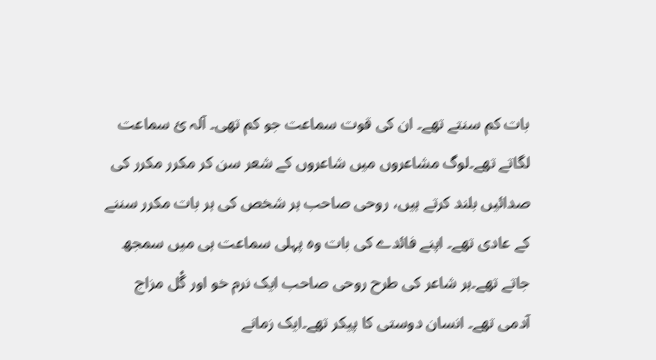بات کم سنتے تھے۔ ان کی قوت سماعت جو کم تھی۔ آلہ ئ سماعت لگاتے تھے۔لوگ مشاعروں میں شاعروں کے شعر سن کر مکرر مکرر کی صدائیں بلند کرتے ہیں، روحی صاحب ہر شخص کی ہر بات مکرر سننے کے عادی تھے۔ اپنے فائدے کی بات وہ پہلی سماعت ہی میں سمجھ جاتے تھے۔ہر شاعر کی طرح روحی صاحب ایک نرم خو اور گْل مزاج آدمی تھے۔ انسان دوستی کا پیکر تھے۔ایک زمانے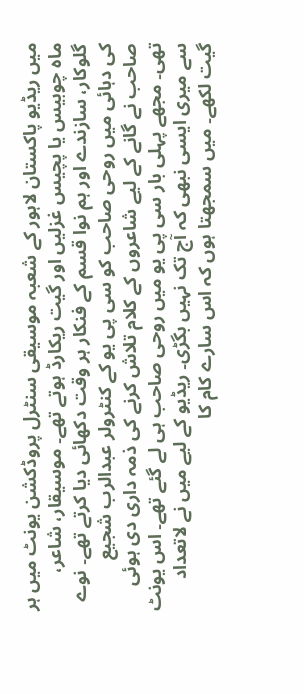میں ریڈیو پاکستان لاہور کے شعبہ موسیقی سنٹرل پروڈکشن یونٹ میں ہر ماہ چوبیس یا پچیس غزلیں اور گیت ریکارڈ ہوتے تھے۔ موسیقار، شاعر، گلوکار، سازندے اور ہم نوا قسم کے فنکار ہر وقت دکھائی دیا کرتے تھے۔ نوے کی دہائی میں روحی صاحب کو سی پی یو کے کنٹرولر عبدالرب شجیع صاحب نے گانے کے لیے شاعروں کے کلام تلاش کرنے کی ذمہ داری دی ہوئی تھی۔ مجھے پہلی بار سی پی یو میں روحی صاحب ہی لے گئے تھے۔ اس یونٹ سے میری ایسی نبھی کہ آج تک نہیں بگڑی۔ ریڈیو کے لیے میں نے لاتعداد گیت لکھے۔ میں سمجھتا ہوں کہ اس سارے کام کا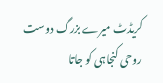کریڈٹ میرے بزرگ دوست روحی کنجاہی کو جاتا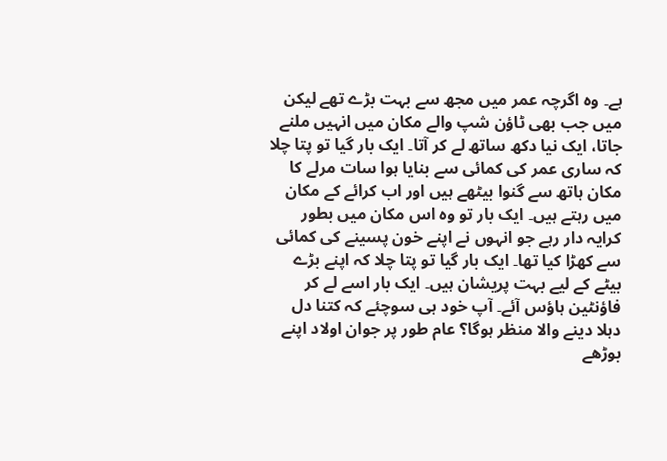ہے۔ وہ اگرچہ عمر میں مجھ سے بہت بڑے تھے لیکن میں جب بھی ٹاؤن شپ والے مکان میں انہیں ملنے جاتا، ایک نیا دکھ ساتھ لے کر آتا۔ ایک بار گیا تو پتا چلا کہ ساری عمر کی کمائی سے بنایا ہوا سات مرلے کا مکان ہاتھ سے گنوا بیٹھے ہیں اور اب کرائے کے مکان میں رہتے ہیں۔ ایک بار تو وہ اس مکان میں بطور کرایہ دار رہے جو انہوں نے اپنے خون پسینے کی کمائی سے کھڑا کیا تھا۔ ایک بار گیا تو پتا چلا کہ اپنے بڑے بیٹے کے لیے بہت پریشان ہیں۔ ایک بار اسے لے کر فاؤنٹین ہاؤس آئے۔ آپ خود ہی سوچئے کہ کتنا دل دہلا دینے والا منظر ہوگا؟ عام طور پر جوان اولاد اپنے بوڑھے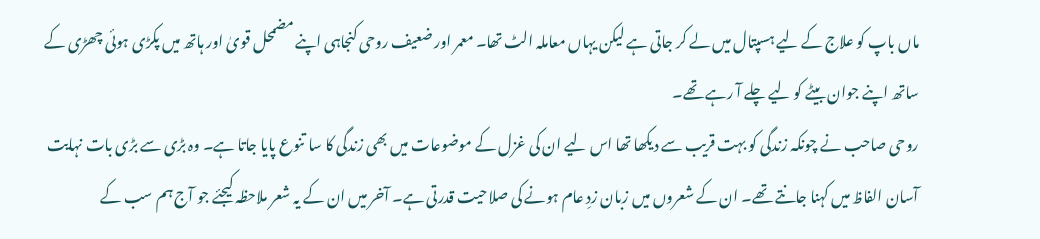ماں باپ کو علاج کے لیے ہسپتال میں لے کر جاتی ہے لیکن یہاں معاملہ الٹ تھا۔ معمر اور ضعیف روحی کنجاہی اپنے مضمحل قویٰ اور ہاتھ میں پکڑی ہوئی چھڑی کے ساتھ اپنے جوان بیٹے کو لیے چلے آ رہے تھے۔
روحی صاحب نے چونکہ زندگی کو بہت قریب سے دیکھا تھا اس لیے ان کی غزل کے موضوعات میں بھی زندگی کا سا تنوع پایا جاتا ہے۔ وہ بڑی سے بڑی بات نہایت آسان الفاظ میں کہنا جانتے تھے۔ ان کے شعروں میں زبان زدِ عام ہونے کی صلاحیت قدرتی ہے۔ آخر میں ان کے یہ شعر ملاحظہ کیجئے جو آج ہم سب کے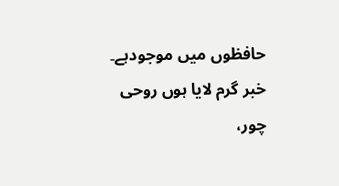حافظوں میں موجودہے۔
خبر گرم لایا ہوں روحی
چور،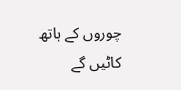چوروں کے ہاتھ کاٹیں گے